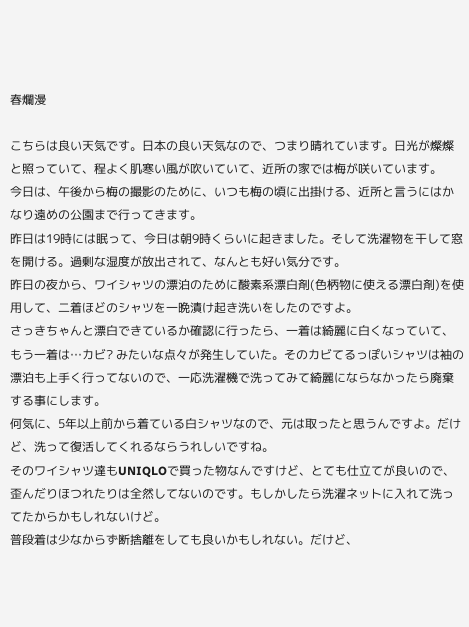春爛漫

こちらは良い天気です。日本の良い天気なので、つまり晴れています。日光が燦燦と照っていて、程よく肌寒い風が吹いていて、近所の家では梅が咲いています。
今日は、午後から梅の撮影のために、いつも梅の頃に出掛ける、近所と言うにはかなり遠めの公園まで行ってきます。
昨日は19時には眠って、今日は朝9時くらいに起きました。そして洗濯物を干して窓を開ける。過剰な湿度が放出されて、なんとも好い気分です。
昨日の夜から、ワイシャツの漂泊のために酸素系漂白剤(色柄物に使える漂白剤)を使用して、二着ほどのシャツを一晩漬け起き洗いをしたのですよ。
さっきちゃんと漂白できているか確認に行ったら、一着は綺麗に白くなっていて、もう一着は…カビ? みたいな点々が発生していた。そのカビてるっぽいシャツは袖の漂泊も上手く行ってないので、一応洗濯機で洗ってみて綺麗にならなかったら廃棄する事にします。
何気に、5年以上前から着ている白シャツなので、元は取ったと思うんですよ。だけど、洗って復活してくれるならうれしいですね。
そのワイシャツ達もUNIQLOで買った物なんですけど、とても仕立てが良いので、歪んだりほつれたりは全然してないのです。もしかしたら洗濯ネットに入れて洗ってたからかもしれないけど。
普段着は少なからず断捨離をしても良いかもしれない。だけど、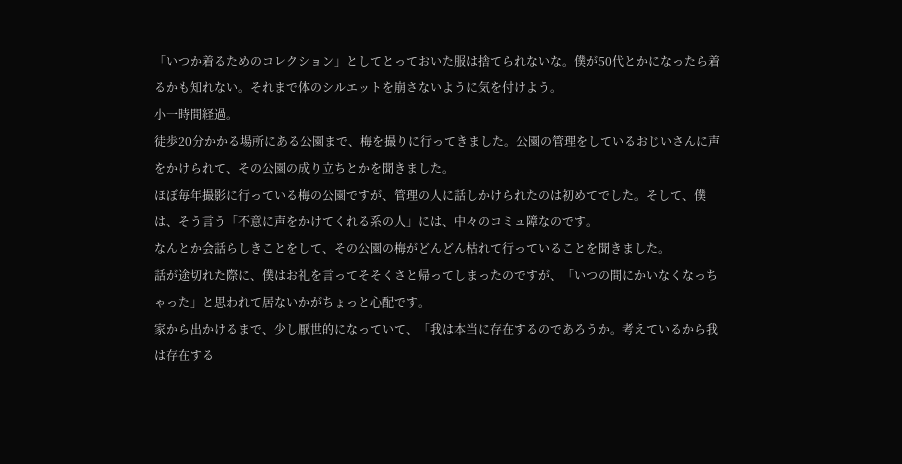「いつか着るためのコレクション」としてとっておいた服は捨てられないな。僕が50代とかになったら着るかも知れない。それまで体のシルエットを崩さないように気を付けよう。
小一時間経過。
徒歩20分かかる場所にある公園まで、梅を撮りに行ってきました。公園の管理をしているおじいさんに声をかけられて、その公園の成り立ちとかを聞きました。
ほぼ毎年撮影に行っている梅の公園ですが、管理の人に話しかけられたのは初めてでした。そして、僕は、そう言う「不意に声をかけてくれる系の人」には、中々のコミュ障なのです。
なんとか会話らしきことをして、その公園の梅がどんどん枯れて行っていることを聞きました。
話が途切れた際に、僕はお礼を言ってそそくさと帰ってしまったのですが、「いつの間にかいなくなっちゃった」と思われて居ないかがちょっと心配です。
家から出かけるまで、少し厭世的になっていて、「我は本当に存在するのであろうか。考えているから我は存在する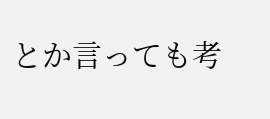とか言っても考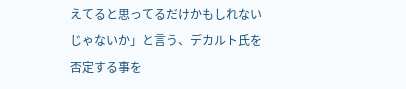えてると思ってるだけかもしれないじゃないか」と言う、デカルト氏を否定する事を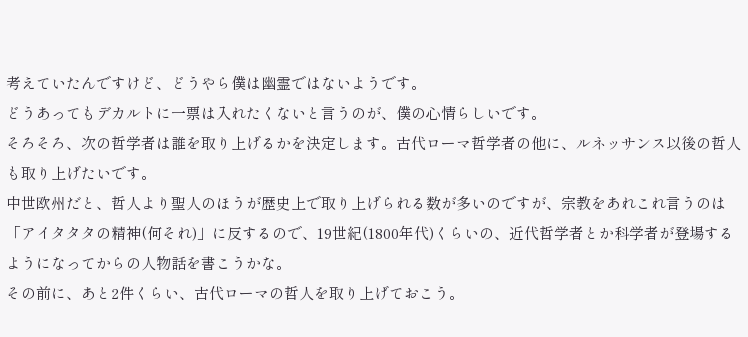考えていたんですけど、どうやら僕は幽霊ではないようです。
どうあってもデカルトに一票は入れたくないと言うのが、僕の心情らしいです。
そろそろ、次の哲学者は誰を取り上げるかを決定します。古代ローマ哲学者の他に、ルネッサンス以後の哲人も取り上げたいです。
中世欧州だと、哲人より聖人のほうが歴史上で取り上げられる数が多いのですが、宗教をあれこれ言うのは「アイタタタの精神(何それ)」に反するので、19世紀(1800年代)くらいの、近代哲学者とか科学者が登場するようになってからの人物話を書こうかな。
その前に、あと2件くらい、古代ローマの哲人を取り上げておこう。